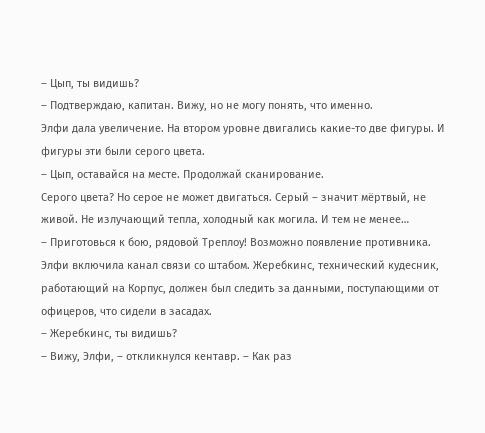– Цып, ты видишь?
– Подтверждаю, капитан. Вижу, но не могу понять, что именно.
Элфи дала увеличение. На втором уровне двигались какие-то две фигуры. И фигуры эти были серого цвета.
– Цып, оставайся на месте. Продолжай сканирование.
Серого цвета? Но серое не может двигаться. Серый – значит мёртвый, не живой. Не излучающий тепла, холодный как могила. И тем не менее…
– Приготовься к бою, рядовой Треплоу! Возможно появление противника.
Элфи включила канал связи со штабом. Жеребкинс, технический кудесник, работающий на Корпус, должен был следить за данными, поступающими от офицеров, что сидели в засадах.
– Жеребкинс, ты видишь?
– Вижу, Элфи, – откликнулся кентавр. – Как раз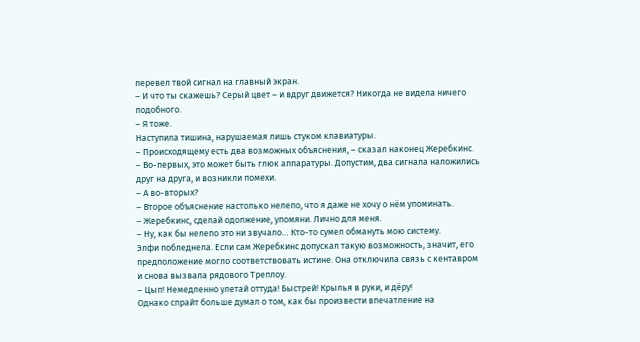перевел твой сигнал на главный экран.
– И что ты скажешь? Серый цвет – и вдруг движется? Никогда не видела ничего подобного.
– Я тоже.
Наступила тишина, нарушаемая лишь стуком клавиатуры.
– Происходящему есть два возможных объяснения, – сказал наконец Жеребкинс. – Во-первых, это может быть глюк аппаратуры. Допустим, два сигнала наложились друг на друга, и возникли помехи.
– А во-вторых?
– Второе объяснение настолько нелепо, что я даже не хочу о нём упоминать.
– Жеребкинс, сделай одолжение, упомяни. Лично для меня.
– Ну, как бы нелепо это ни звучало… Кто-то сумел обмануть мою систему.
Элфи побледнела. Если сам Жеребкинс допускал такую возможность, значит, его предположение могло соответствовать истине. Она отключила связь с кентавром и снова вызвала рядового Треплоу.
– Цып! Немедленно улетай оттуда! Быстрей! Крылья в руки, и дёру!
Однако спрайт больше думал о том, как бы произвести впечатление на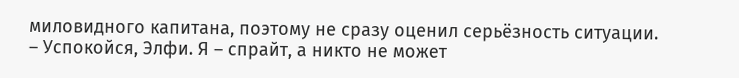миловидного капитана, поэтому не сразу оценил серьёзность ситуации.
– Успокойся, Элфи. Я – спрайт, а никто не может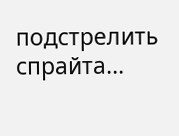подстрелить спрайта…